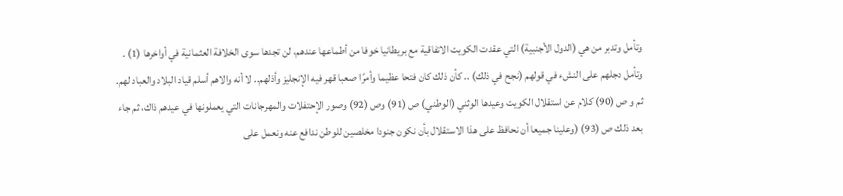وتأمل وتدبر من هي (الدول الأجنبية) التي عقدت الكويت الاتفاقية مع بريطانيا خوفا من أطماعها عندهم، لن تجدها سوى الخلافة العثمانية في أواخرها (1) .
وتأمل دجلهم على النشء في قولهم (نجح في ذلك) .. كأن ذلك كان فتحا عظيما وأمرًا صعبا قهر فيه الإنجليز وأذلهم.. لا أنه والاهم أسلم قياد البلاد والعباد لهم.
ثم و ص (90) كلام عن استقلال الكويت وعيدها الوثني (الوطني) ص (91) وص (92) وصور الإحتفلات والمهرجانات التي يعملونها في عيدهم ذاك، ثم جاء بعد ذلك ص (93) (وعلينا جميعا أن نحافظ على هذا الاستقلال بأن نكون جنودا مخلصين للوطن ندافع عنه ونعمل على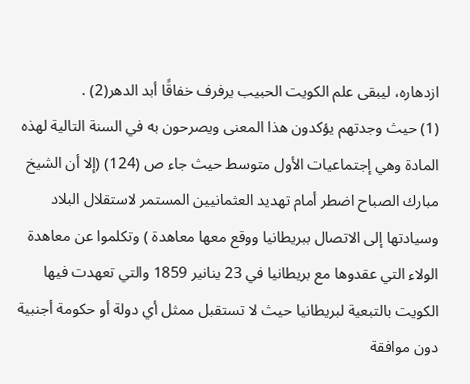ازدهاره، ليبقى علم الكويت الحبيب يرفرف خفاقًا أبد الدهر(2) .
(1) حيث وجدتهم يؤكدون هذا المعنى ويصرحون به في السنة التالية لهذه المادة وهي إجتماعيات الأول متوسط حيث جاء ص (124) (إلا أن الشيخ مبارك الصباح اضطر أمام تهديد العثمانيين المستمر لاستقلال البلاد وسيادتها إلى الاتصال ببريطانيا ووقع معها معاهدة ) وتكلموا عن معاهدة الولاء التي عقدوها مع بريطانيا في 23 ينانير 1859 والتي تعهدت فيها الكويت بالتبعية لبريطانيا حيث لا تستقبل ممثل أي دولة أو حكومة أجنبية دون موافقة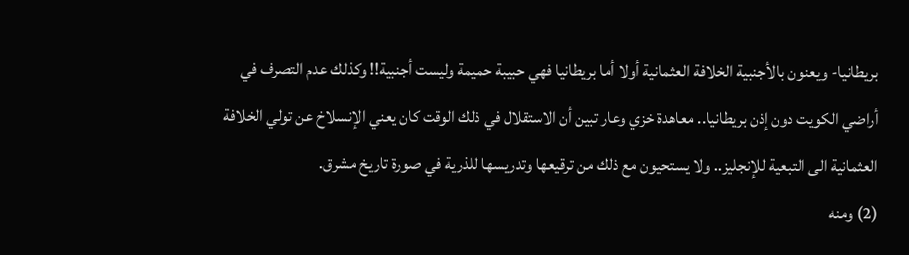بريطانيا- ويعنون بالأجنبية الخلافة العثمانية أولا أما بريطانيا فهي حبيبة حميمة وليست أجنبية!! وكذلك عدم التصرف في أراضي الكويت دون إذن بريطانيا.. معاهدة خزي وعار تبين أن الاستقلال في ذلك الوقت كان يعني الإنسلاخ عن تولي الخلافة العثمانية الى التبعية للإنجليز.. ولا يستحيون مع ذلك من ترقيعها وتدريسها للذرية في صورة تاريخ مشرق.
(2) ومنه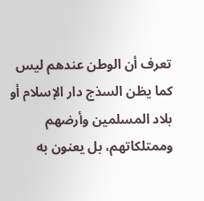تعرف أن الوطن عندهم ليس كما يظن السذج دار الإسلام أو بلاد المسلمين وأرضهم وممتلكاتهم، بل يعنون به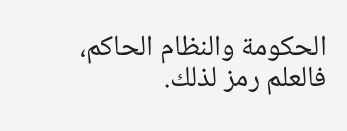الحكومة والنظام الحاكم، فالعلم رمز لذلك.